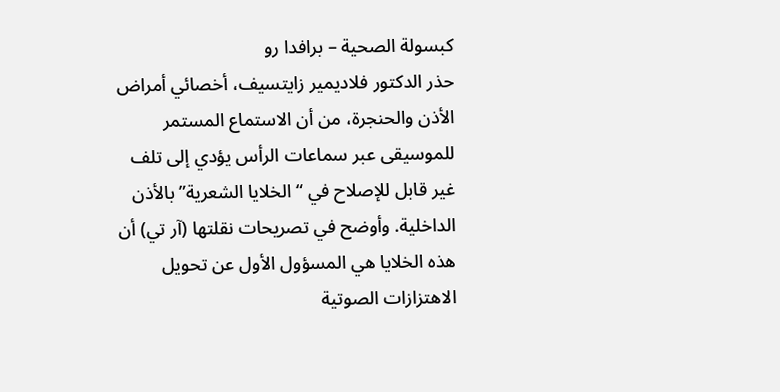كبسولة الصحية – برافدا رو
حذر الدكتور فلاديمير زايتسيف، أخصائي أمراض الأذن والحنجرة، من أن الاستماع المستمر للموسيقى عبر سماعات الرأس يؤدي إلى تلف غير قابل للإصلاح في “الخلايا الشعرية” بالأذن الداخلية. وأوضح في تصريحات نقلتها (آر تي) أن هذه الخلايا هي المسؤول الأول عن تحويل الاهتزازات الصوتية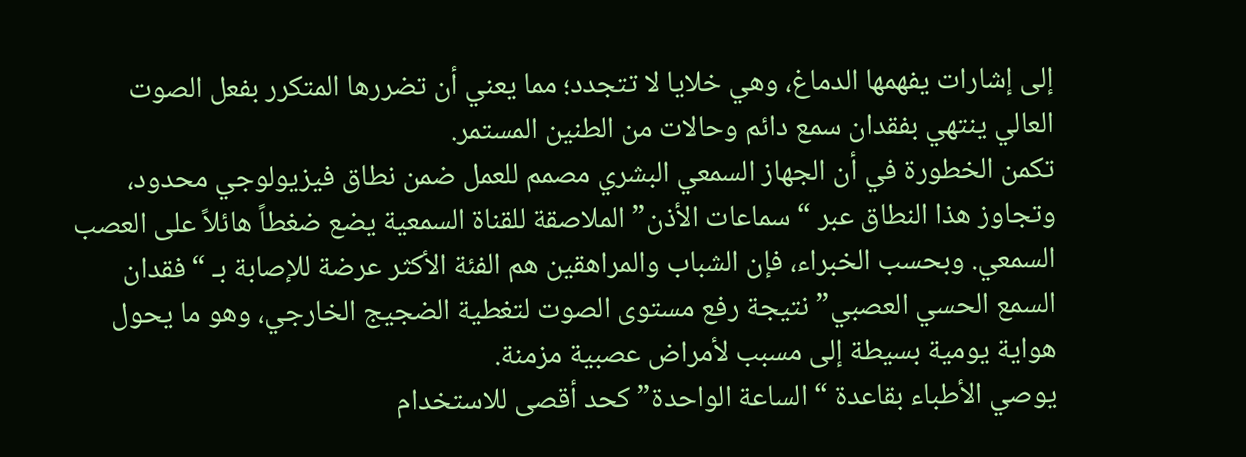إلى إشارات يفهمها الدماغ، وهي خلايا لا تتجدد؛ مما يعني أن تضررها المتكرر بفعل الصوت العالي ينتهي بفقدان سمع دائم وحالات من الطنين المستمر.
تكمن الخطورة في أن الجهاز السمعي البشري مصمم للعمل ضمن نطاق فيزيولوجي محدود، وتجاوز هذا النطاق عبر “سماعات الأذن” الملاصقة للقناة السمعية يضع ضغطاً هائلاً على العصب السمعي. وبحسب الخبراء، فإن الشباب والمراهقين هم الفئة الأكثر عرضة للإصابة بـ “فقدان السمع الحسي العصبي” نتيجة رفع مستوى الصوت لتغطية الضجيج الخارجي، وهو ما يحول هواية يومية بسيطة إلى مسبب لأمراض عصبية مزمنة.
يوصي الأطباء بقاعدة “الساعة الواحدة” كحد أقصى للاستخدام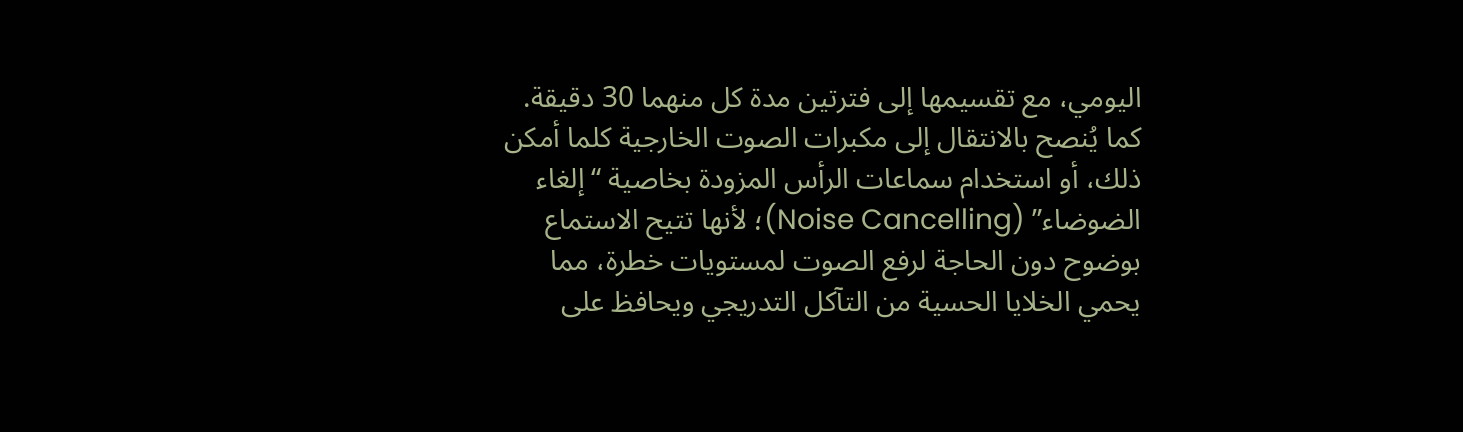اليومي، مع تقسيمها إلى فترتين مدة كل منهما 30 دقيقة. كما يُنصح بالانتقال إلى مكبرات الصوت الخارجية كلما أمكن ذلك، أو استخدام سماعات الرأس المزودة بخاصية “إلغاء الضوضاء” (Noise Cancelling)؛ لأنها تتيح الاستماع بوضوح دون الحاجة لرفع الصوت لمستويات خطرة، مما يحمي الخلايا الحسية من التآكل التدريجي ويحافظ على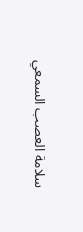سلامة العصب السمعي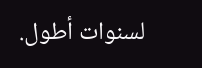لسنوات أطول.